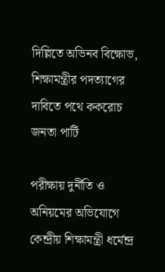দিল্লিতে অভিনব বিক্ষোভ, শিক্ষামন্ত্রীর পদত্যাগের দাবিতে পথে ককরোচ জনতা পার্টি

পরীক্ষায় দুর্নীতি ও অনিয়মের অভিযোগে কেন্দ্রীয় শিক্ষামন্ত্রী ধর্মেন্দ্র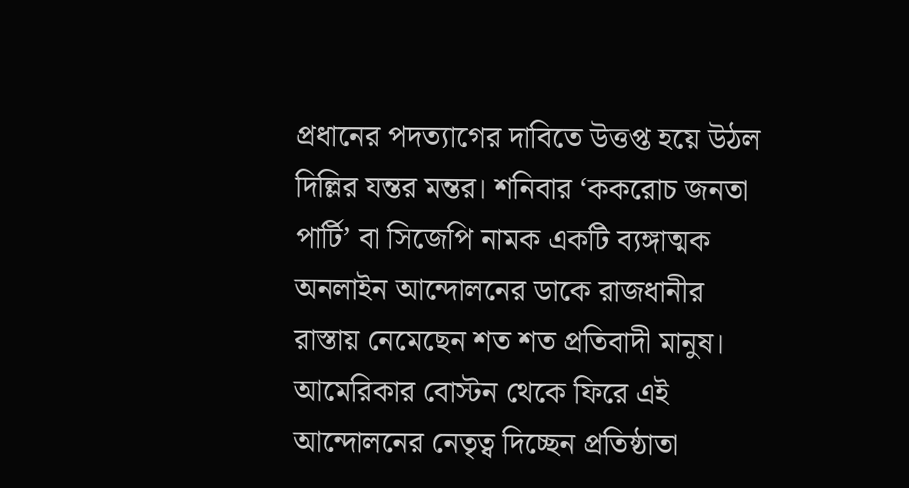প্রধানের পদত্যাগের দাবিতে উত্তপ্ত হয়ে উঠল দিল্লির যন্তর মন্তর। শনিবার ‘ককরোচ জনতা পার্টি’ বা সিজেপি নামক একটি ব্যঙ্গাত্মক অনলাইন আন্দোলনের ডাকে রাজধানীর রাস্তায় নেমেছেন শত শত প্রতিবাদী মানুষ। আমেরিকার বোস্টন থেকে ফিরে এই আন্দোলনের নেতৃত্ব দিচ্ছেন প্রতিষ্ঠাতা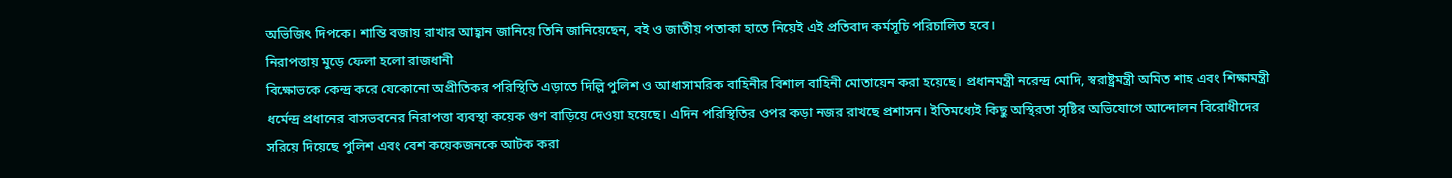অভিজিৎ দিপকে। শান্তি বজায় রাখার আহ্বান জানিয়ে তিনি জানিয়েছেন, বই ও জাতীয় পতাকা হাতে নিয়েই এই প্রতিবাদ কর্মসূচি পরিচালিত হবে।
নিরাপত্তায় মুড়ে ফেলা হলো রাজধানী
বিক্ষোভকে কেন্দ্র করে যেকোনো অপ্রীতিকর পরিস্থিতি এড়াতে দিল্লি পুলিশ ও আধাসামরিক বাহিনীর বিশাল বাহিনী মোতায়েন করা হয়েছে। প্রধানমন্ত্রী নরেন্দ্র মোদি, স্বরাষ্ট্রমন্ত্রী অমিত শাহ এবং শিক্ষামন্ত্রী ধর্মেন্দ্র প্রধানের বাসভবনের নিরাপত্তা ব্যবস্থা কয়েক গুণ বাড়িয়ে দেওয়া হয়েছে। এদিন পরিস্থিতির ওপর কড়া নজর রাখছে প্রশাসন। ইতিমধ্যেই কিছু অস্থিরতা সৃষ্টির অভিযোগে আন্দোলন বিরোধীদের সরিয়ে দিয়েছে পুলিশ এবং বেশ কয়েকজনকে আটক করা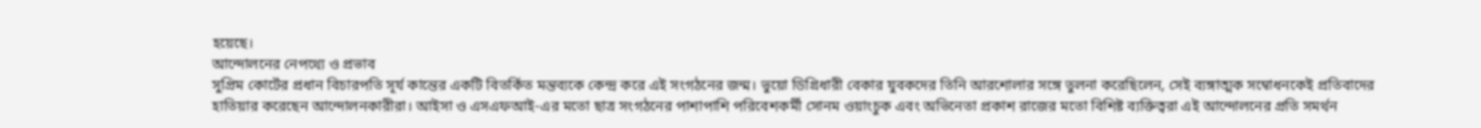হয়েছে।
আন্দোলনের নেপথ্যে ও প্রভাব
সুপ্রিম কোর্টের প্রধান বিচারপতি সূর্য কান্তের একটি বিতর্কিত মন্তব্যকে কেন্দ্র করে এই সংগঠনের জন্ম। ভুয়ো ডিগ্রিধারী বেকার যুবকদের তিনি আরশোলার সঙ্গে তুলনা করেছিলেন, সেই ব্যঙ্গাত্মক সম্বোধনকেই প্রতিবাদের হাতিয়ার করেছেন আন্দোলনকারীরা। আইসা ও এসএফআই-এর মতো ছাত্র সংগঠনের পাশাপাশি পরিবেশকর্মী সোনম ওয়াংচুক এবং অভিনেতা প্রকাশ রাজের মতো বিশিষ্ট ব্যক্তিত্বরা এই আন্দোলনের প্রতি সমর্থন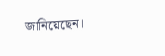জানিয়েছেন।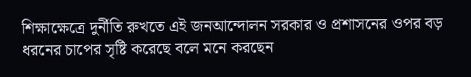শিক্ষাক্ষেত্রে দুর্নীতি রুখতে এই জনআন্দোলন সরকার ও প্রশাসনের ওপর বড় ধরনের চাপের সৃষ্টি করেছে বলে মনে করছেন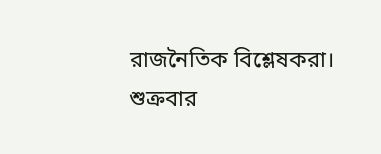রাজনৈতিক বিশ্লেষকরা। শুক্রবার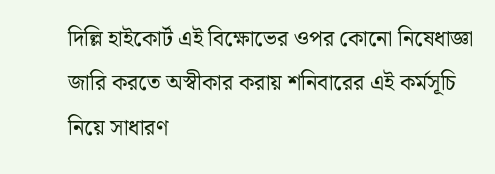দিল্লি হাইকোর্ট এই বিক্ষোভের ওপর কোনো নিষেধাজ্ঞা জারি করতে অস্বীকার করায় শনিবারের এই কর্মসূচি নিয়ে সাধারণ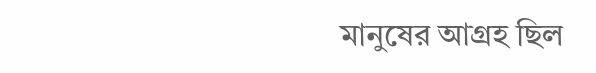মানুষের আগ্রহ ছিল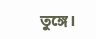তুঙ্গে।